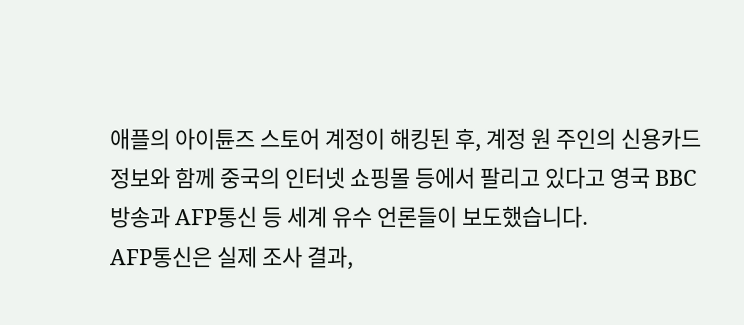애플의 아이튠즈 스토어 계정이 해킹된 후, 계정 원 주인의 신용카드 정보와 함께 중국의 인터넷 쇼핑몰 등에서 팔리고 있다고 영국 BBC 방송과 AFP통신 등 세계 유수 언론들이 보도했습니다.
AFP통신은 실제 조사 결과,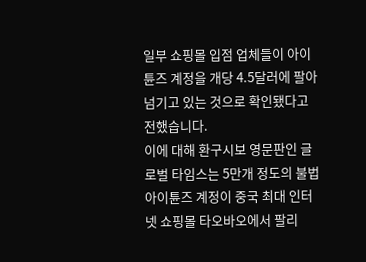일부 쇼핑몰 입점 업체들이 아이튠즈 계정을 개당 4.5달러에 팔아 넘기고 있는 것으로 확인됐다고 전했습니다.
이에 대해 환구시보 영문판인 글로벌 타임스는 5만개 정도의 불법 아이튠즈 계정이 중국 최대 인터넷 쇼핑몰 타오바오에서 팔리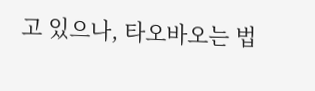고 있으나, 타오바오는 법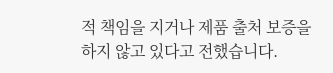적 책임을 지거나 제품 출처 보증을 하지 않고 있다고 전했습니다.